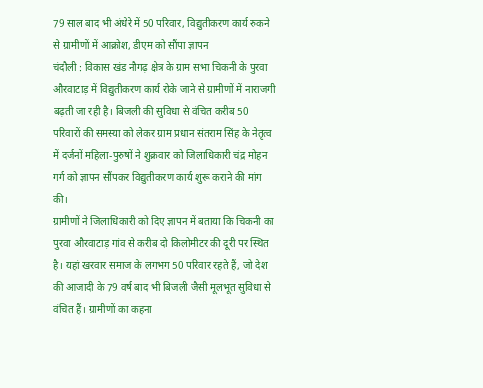79 साल बाद भी अंधेरे में 50 परिवार, विद्युतीकरण कार्य रुकने से ग्रामीणों में आक्रोश, डीएम को सौंपा ज्ञापन
चंदौली : विकास खंड नौगढ़ क्षेत्र के ग्राम सभा चिकनी के पुरवा औरवाटाड़ में विद्युतीकरण कार्य रोके जाने से ग्रामीणों में नाराजगी बढ़ती जा रही है। बिजली की सुविधा से वंचित करीब 50 परिवारों की समस्या को लेकर ग्राम प्रधान संतराम सिंह के नेतृत्व में दर्जनों महिला-पुरुषों ने शुक्रवार को जिलाधिकारी चंद्र मोहन गर्ग को ज्ञापन सौंपकर विद्युतीकरण कार्य शुरू कराने की मांग की।
ग्रामीणों ने जिलाधिकारी को दिए ज्ञापन में बताया कि चिकनी का पुरवा औरवाटाड़ गांव से करीब दो किलोमीटर की दूरी पर स्थित है। यहां खरवार समाज के लगभग 50 परिवार रहते हैं, जो देश की आजादी के 79 वर्ष बाद भी बिजली जैसी मूलभूत सुविधा से वंचित हैं। ग्रामीणों का कहना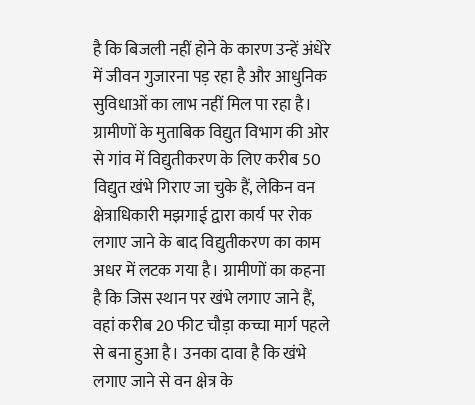है कि बिजली नहीं होने के कारण उन्हें अंधेरे में जीवन गुजारना पड़ रहा है और आधुनिक सुविधाओं का लाभ नहीं मिल पा रहा है।
ग्रामीणों के मुताबिक विद्युत विभाग की ओर से गांव में विद्युतीकरण के लिए करीब 50 विद्युत खंभे गिराए जा चुके हैं, लेकिन वन क्षेत्राधिकारी मझगाई द्वारा कार्य पर रोक लगाए जाने के बाद विद्युतीकरण का काम अधर में लटक गया है। ग्रामीणों का कहना है कि जिस स्थान पर खंभे लगाए जाने हैं, वहां करीब 20 फीट चौड़ा कच्चा मार्ग पहले से बना हुआ है। उनका दावा है कि खंभे लगाए जाने से वन क्षेत्र के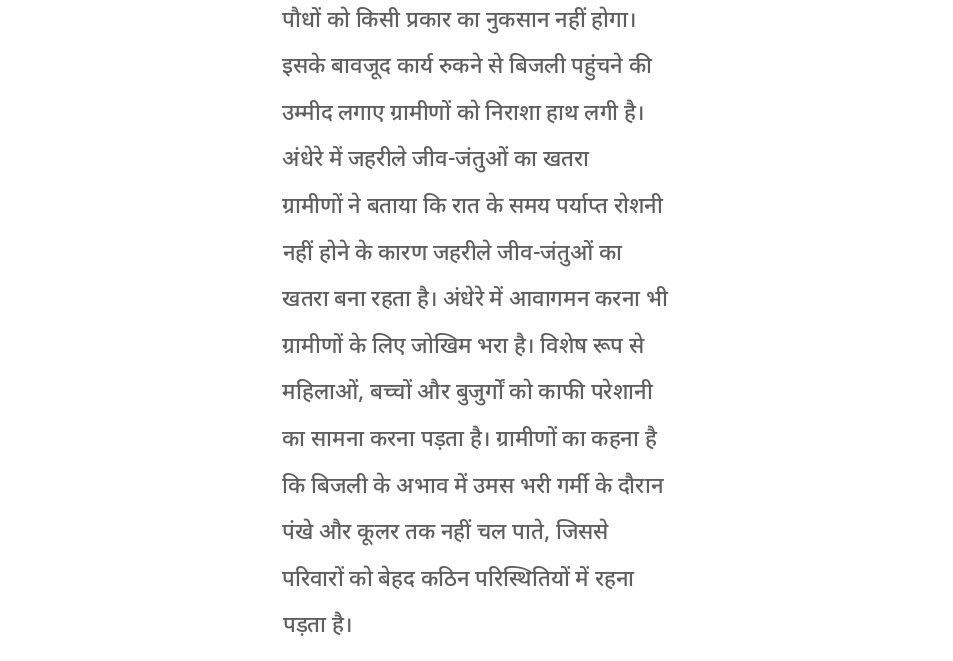पौधों को किसी प्रकार का नुकसान नहीं होगा। इसके बावजूद कार्य रुकने से बिजली पहुंचने की उम्मीद लगाए ग्रामीणों को निराशा हाथ लगी है।
अंधेरे में जहरीले जीव-जंतुओं का खतरा
ग्रामीणों ने बताया कि रात के समय पर्याप्त रोशनी नहीं होने के कारण जहरीले जीव-जंतुओं का खतरा बना रहता है। अंधेरे में आवागमन करना भी ग्रामीणों के लिए जोखिम भरा है। विशेष रूप से महिलाओं, बच्चों और बुजुर्गों को काफी परेशानी का सामना करना पड़ता है। ग्रामीणों का कहना है कि बिजली के अभाव में उमस भरी गर्मी के दौरान पंखे और कूलर तक नहीं चल पाते, जिससे परिवारों को बेहद कठिन परिस्थितियों में रहना पड़ता है।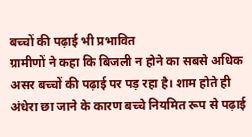बच्चों की पढ़ाई भी प्रभावित
ग्रामीणों ने कहा कि बिजली न होने का सबसे अधिक असर बच्चों की पढ़ाई पर पड़ रहा है। शाम होते ही अंधेरा छा जाने के कारण बच्चे नियमित रूप से पढ़ाई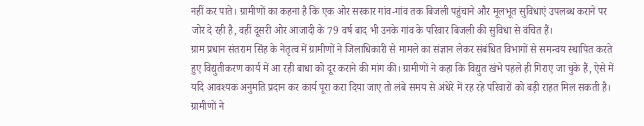नहीं कर पाते। ग्रामीणों का कहना है कि एक ओर सरकार गांव-गांव तक बिजली पहुंचाने और मूलभूत सुविधाएं उपलब्ध कराने पर जोर दे रही है, वहीं दूसरी ओर आजादी के 79 वर्ष बाद भी उनके गांव के परिवार बिजली की सुविधा से वंचित हैं।
ग्राम प्रधान संतराम सिंह के नेतृत्व में ग्रामीणों ने जिलाधिकारी से मामले का संज्ञान लेकर संबंधित विभागों से समन्वय स्थापित करते हुए विद्युतीकरण कार्य में आ रही बाधा को दूर कराने की मांग की। ग्रामीणों ने कहा कि विद्युत खंभे पहले ही गिराए जा चुके हैं, ऐसे में यदि आवश्यक अनुमति प्रदान कर कार्य पूरा करा दिया जाए तो लंबे समय से अंधेरे में रह रहे परिवारों को बड़ी राहत मिल सकती है।
ग्रामीणों ने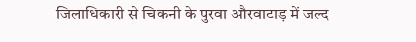जिलाधिकारी से चिकनी के पुरवा औरवाटाड़ में जल्द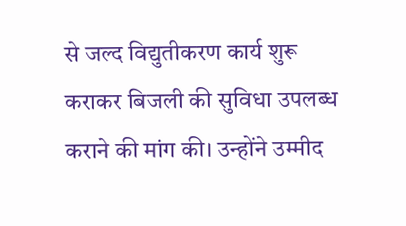से जल्द विद्युतीकरण कार्य शुरू कराकर बिजली की सुविधा उपलब्ध कराने की मांग की। उन्होंने उम्मीद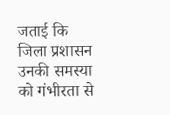जताई कि जिला प्रशासन उनकी समस्या को गंभीरता से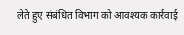लेते हुए संबंधित विभाग को आवश्यक कार्रवाई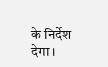के निर्देश देगा।